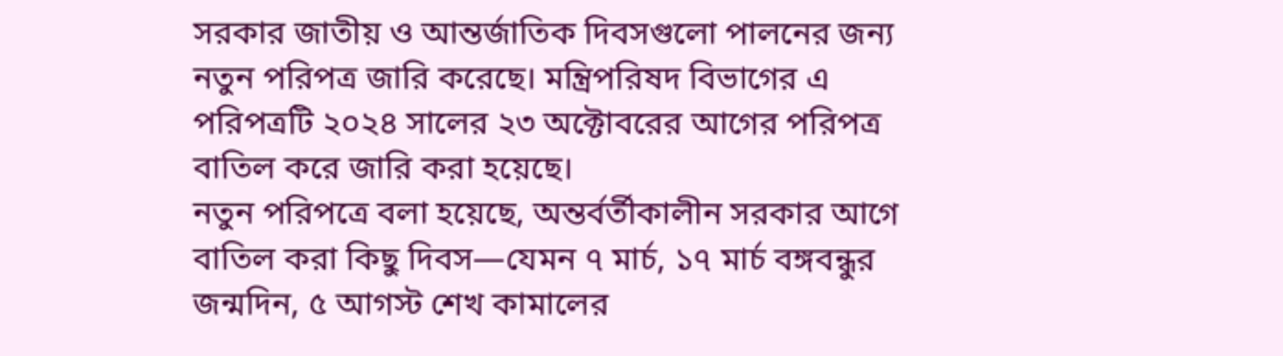সরকার জাতীয় ও আন্তর্জাতিক দিবসগুলো পালনের জন্য নতুন পরিপত্র জারি করেছে। মন্ত্রিপরিষদ বিভাগের এ পরিপত্রটি ২০২৪ সালের ২৩ অক্টোবরের আগের পরিপত্র বাতিল করে জারি করা হয়েছে।
নতুন পরিপত্রে বলা হয়েছে, অন্তর্বর্তীকালীন সরকার আগে বাতিল করা কিছু দিবস—যেমন ৭ মার্চ, ১৭ মার্চ বঙ্গবন্ধুর জন্মদিন, ৫ আগস্ট শেখ কামালের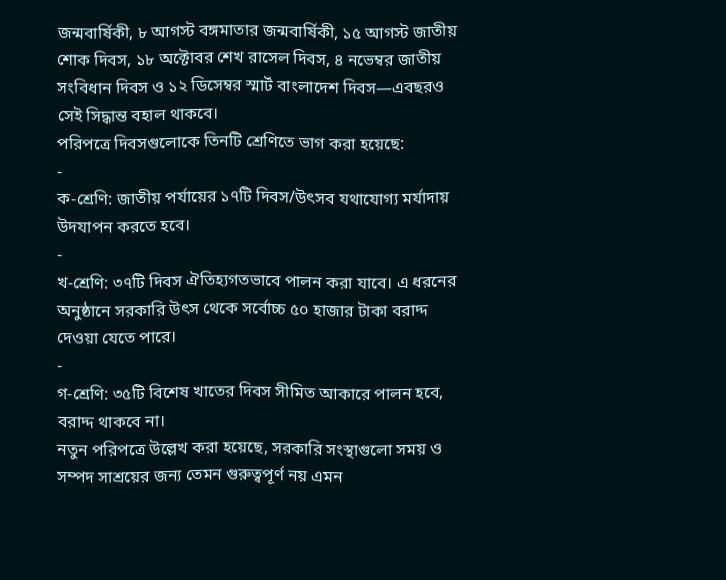জন্মবার্ষিকী, ৮ আগস্ট বঙ্গমাতার জন্মবার্ষিকী, ১৫ আগস্ট জাতীয় শোক দিবস, ১৮ অক্টোবর শেখ রাসেল দিবস, ৪ নভেম্বর জাতীয় সংবিধান দিবস ও ১২ ডিসেম্বর স্মার্ট বাংলাদেশ দিবস—এবছরও সেই সিদ্ধান্ত বহাল থাকবে।
পরিপত্রে দিবসগুলোকে তিনটি শ্রেণিতে ভাগ করা হয়েছে:
-
ক-শ্রেণি: জাতীয় পর্যায়ের ১৭টি দিবস/উৎসব যথাযোগ্য মর্যাদায় উদযাপন করতে হবে।
-
খ-শ্রেণি: ৩৭টি দিবস ঐতিহ্যগতভাবে পালন করা যাবে। এ ধরনের অনুষ্ঠানে সরকারি উৎস থেকে সর্বোচ্চ ৫০ হাজার টাকা বরাদ্দ দেওয়া যেতে পারে।
-
গ-শ্রেণি: ৩৫টি বিশেষ খাতের দিবস সীমিত আকারে পালন হবে, বরাদ্দ থাকবে না।
নতুন পরিপত্রে উল্লেখ করা হয়েছে, সরকারি সংস্থাগুলো সময় ও সম্পদ সাশ্রয়ের জন্য তেমন গুরুত্বপূর্ণ নয় এমন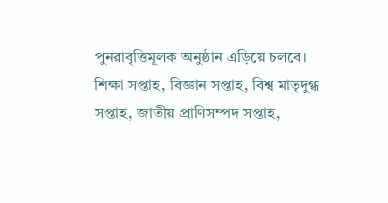পুনরাবৃত্তিমূলক অনুষ্ঠান এড়িয়ে চলবে।
শিক্ষা সপ্তাহ, বিজ্ঞান সপ্তাহ, বিশ্ব মাতৃদুগ্ধ সপ্তাহ, জাতীয় প্রাণিসম্পদ সপ্তাহ,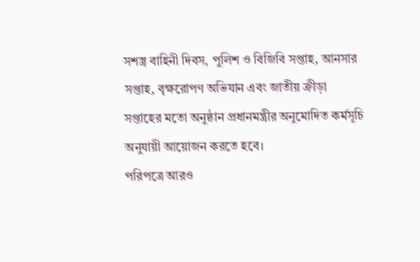সশস্ত্র বাহিনী দিবস, পুলিশ ও বিজিবি সপ্তাহ, আনসার সপ্তাহ, বৃক্ষরোপণ অভিযান এবং জাতীয় ক্রীড়া সপ্তাহের মতো অনুষ্ঠান প্রধানমন্ত্রীর অনুমোদিত কর্মসূচি অনুযায়ী আয়োজন করতে হবে।
পরিপত্রে আরও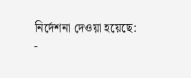নির্দেশনা দেওয়া হয়েছে:
-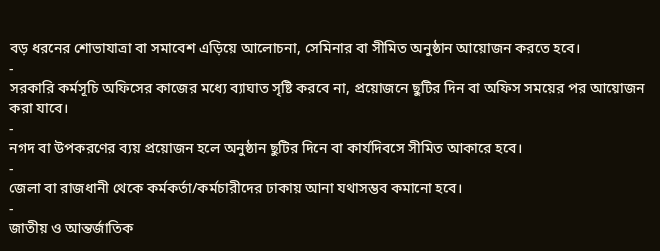বড় ধরনের শোভাযাত্রা বা সমাবেশ এড়িয়ে আলোচনা, সেমিনার বা সীমিত অনুষ্ঠান আয়োজন করতে হবে।
-
সরকারি কর্মসূচি অফিসের কাজের মধ্যে ব্যাঘাত সৃষ্টি করবে না, প্রয়োজনে ছুটির দিন বা অফিস সময়ের পর আয়োজন করা যাবে।
-
নগদ বা উপকরণের ব্যয় প্রয়োজন হলে অনুষ্ঠান ছুটির দিনে বা কার্যদিবসে সীমিত আকারে হবে।
-
জেলা বা রাজধানী থেকে কর্মকর্তা/কর্মচারীদের ঢাকায় আনা যথাসম্ভব কমানো হবে।
-
জাতীয় ও আন্তর্জাতিক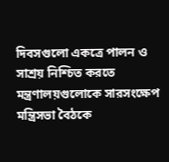দিবসগুলো একত্রে পালন ও সাশ্রয় নিশ্চিত করতে মন্ত্রণালয়গুলোকে সারসংক্ষেপ মন্ত্রিসভা বৈঠকে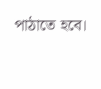পাঠাতে হবে।